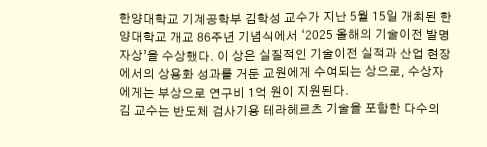한양대학교 기계공학부 김학성 교수가 지난 5월 15일 개최된 한양대학교 개교 86주년 기념식에서 ‘2025 올해의 기술이전 발명자상’을 수상했다. 이 상은 실질적인 기술이전 실적과 산업 현장에서의 상용화 성과를 거둔 교원에게 수여되는 상으로, 수상자에게는 부상으로 연구비 1억 원이 지원된다.
김 교수는 반도체 검사기용 테라헤르츠 기술을 포함한 다수의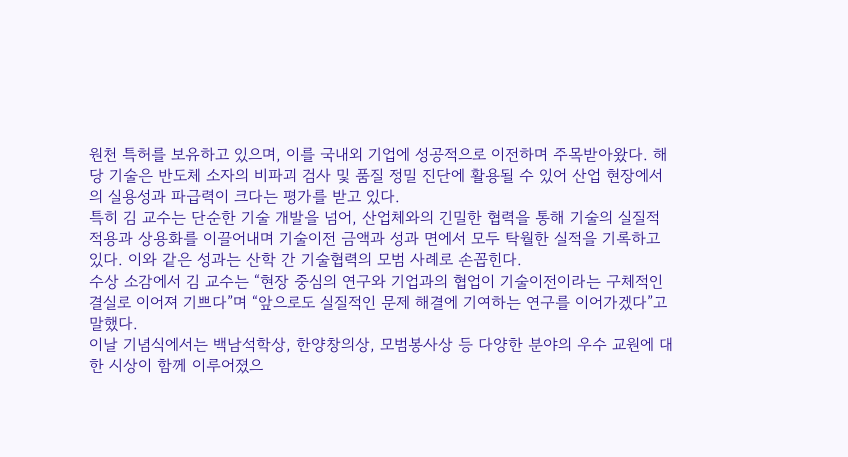원천 특허를 보유하고 있으며, 이를 국내외 기업에 성공적으로 이전하며 주목받아왔다. 해당 기술은 반도체 소자의 비파괴 검사 및 품질 정밀 진단에 활용될 수 있어 산업 현장에서의 실용성과 파급력이 크다는 평가를 받고 있다.
특히 김 교수는 단순한 기술 개발을 넘어, 산업체와의 긴밀한 협력을 통해 기술의 실질적 적용과 상용화를 이끌어내며 기술이전 금액과 성과 면에서 모두 탁월한 실적을 기록하고 있다. 이와 같은 성과는 산학 간 기술협력의 모범 사례로 손꼽힌다.
수상 소감에서 김 교수는 “현장 중심의 연구와 기업과의 협업이 기술이전이라는 구체적인 결실로 이어져 기쁘다”며 “앞으로도 실질적인 문제 해결에 기여하는 연구를 이어가겠다”고 말했다.
이날 기념식에서는 백남석학상, 한양창의상, 모범봉사상 등 다양한 분야의 우수 교원에 대한 시상이 함께 이루어졌으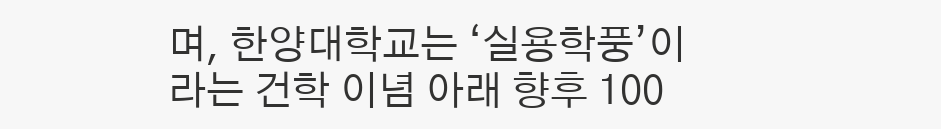며, 한양대학교는 ‘실용학풍’이라는 건학 이념 아래 향후 100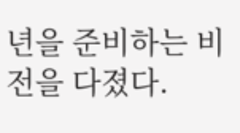년을 준비하는 비전을 다졌다.